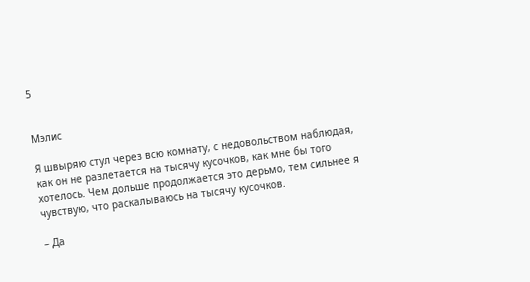5


Мэлис

Я швыряю стул через всю комнату, с недовольством наблюдая, как он не разлетается на тысячу кусочков, как мне бы того хотелось. Чем дольше продолжается это дерьмо, тем сильнее я чувствую, что раскалываюсь на тысячу кусочков.

– Да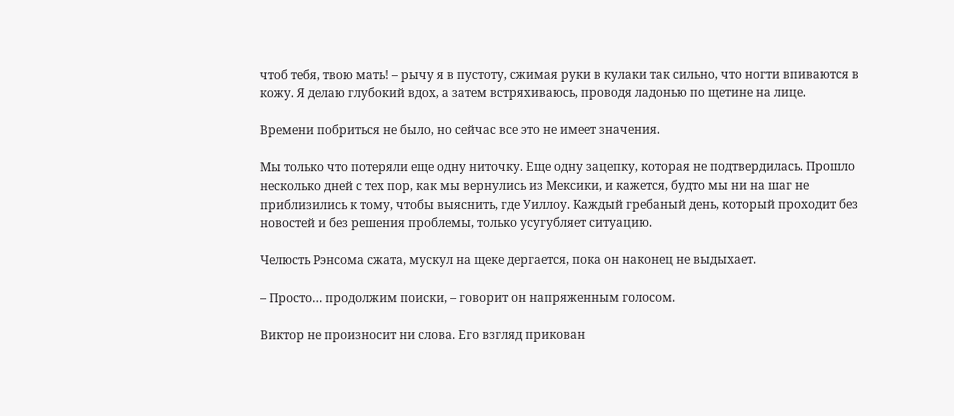чтоб тебя, твою мать! – рычу я в пустоту, сжимая руки в кулаки так сильно, что ногти впиваются в кожу. Я делаю глубокий вдох, а затем встряхиваюсь, проводя ладонью по щетине на лице.

Времени побриться не было, но сейчас все это не имеет значения.

Мы только что потеряли еще одну ниточку. Еще одну зацепку, которая не подтвердилась. Прошло несколько дней с тех пор, как мы вернулись из Мексики, и кажется, будто мы ни на шаг не приблизились к тому, чтобы выяснить, где Уиллоу. Каждый гребаный день, который проходит без новостей и без решения проблемы, только усугубляет ситуацию.

Челюсть Рэнсома сжата, мускул на щеке дергается, пока он наконец не выдыхает.

– Просто… продолжим поиски, – говорит он напряженным голосом.

Виктор не произносит ни слова. Его взгляд прикован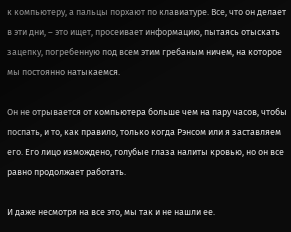к компьютеру, а пальцы порхают по клавиатуре. Все, что он делает в эти дни, – это ищет, просеивает информацию, пытаясь отыскать зацепку, погребенную под всем этим гребаным ничем, на которое мы постоянно натыкаемся.

Он не отрывается от компьютера больше чем на пару часов, чтобы поспать, и то, как правило, только когда Рэнсом или я заставляем его. Его лицо измождено, голубые глаза налиты кровью, но он все равно продолжает работать.

И даже несмотря на все это, мы так и не нашли ее.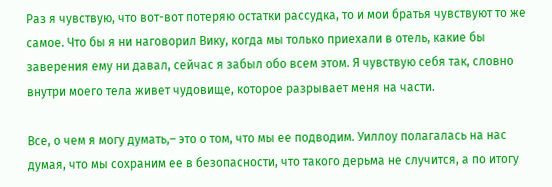Раз я чувствую, что вот-вот потеряю остатки рассудка, то и мои братья чувствуют то же самое. Что бы я ни наговорил Вику, когда мы только приехали в отель, какие бы заверения ему ни давал, сейчас я забыл обо всем этом. Я чувствую себя так, словно внутри моего тела живет чудовище, которое разрывает меня на части.

Все, о чем я могу думать,– это о том, что мы ее подводим. Уиллоу полагалась на нас думая, что мы сохраним ее в безопасности, что такого дерьма не случится, а по итогу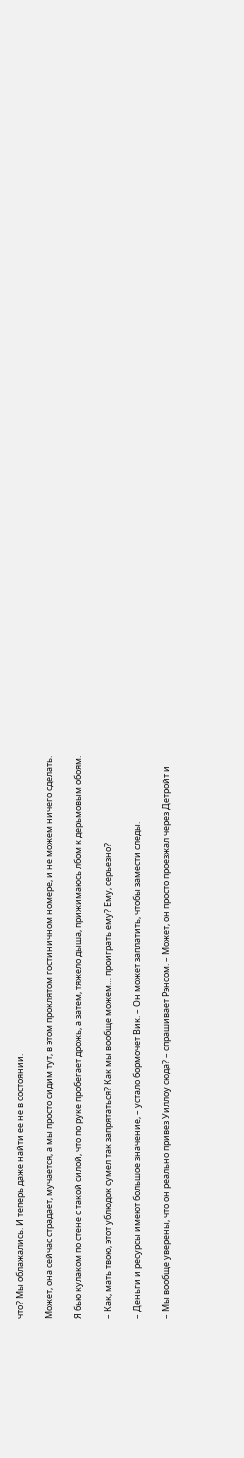что? Мы облажались. И теперь даже найти ее не в состоянии.

Может, она сейчас страдает, мучается, а мы просто сидим тут, в этом проклятом гостиничном номере, и не можем ничего сделать.

Я бью кулаком по стене с такой силой, что по руке пробегает дрожь, а затем, тяжело дыша, прижимаюсь лбом к дерьмовым обоям.

– Как, мать твою, этот ублюдок сумел так запрятаться? Как мы вообще можем… проиграть ему? Ему, серьезно?

– Деньги и ресурсы имеют большое значение, – устало бормочет Вик. – Он может заплатить, чтобы замести следы.

– Мы вообще уверены, что он реально привез Уиллоу сюда? – спрашивает Рэнсом. – Может, он просто проезжал через Детройт и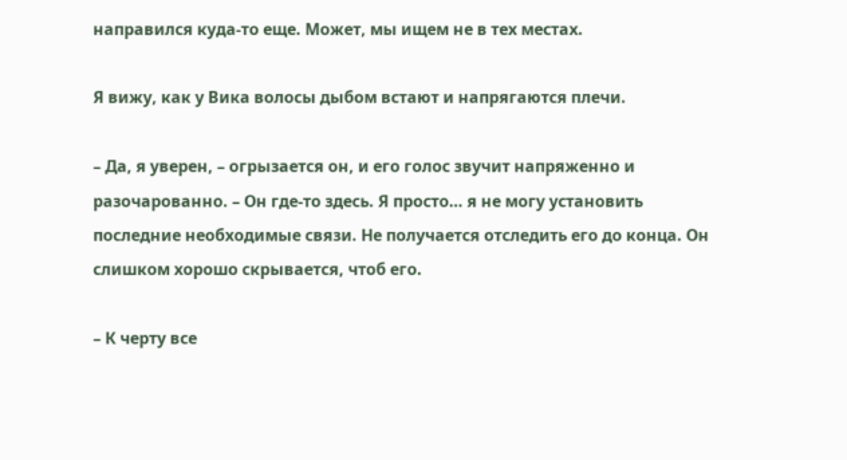направился куда-то еще. Может, мы ищем не в тех местах.

Я вижу, как у Вика волосы дыбом встают и напрягаются плечи.

– Да, я уверен, – огрызается он, и его голос звучит напряженно и разочарованно. – Он где-то здесь. Я просто… я не могу установить последние необходимые связи. Не получается отследить его до конца. Он слишком хорошо скрывается, чтоб его.

– К черту все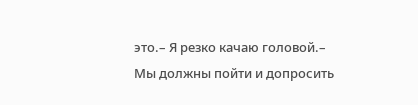это.– Я резко качаю головой.– Мы должны пойти и допросить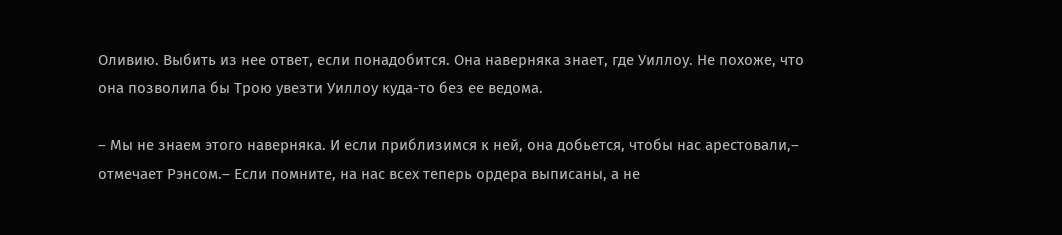Оливию. Выбить из нее ответ, если понадобится. Она наверняка знает, где Уиллоу. Не похоже, что она позволила бы Трою увезти Уиллоу куда-то без ее ведома.

– Мы не знаем этого наверняка. И если приблизимся к ней, она добьется, чтобы нас арестовали,– отмечает Рэнсом.– Если помните, на нас всех теперь ордера выписаны, а не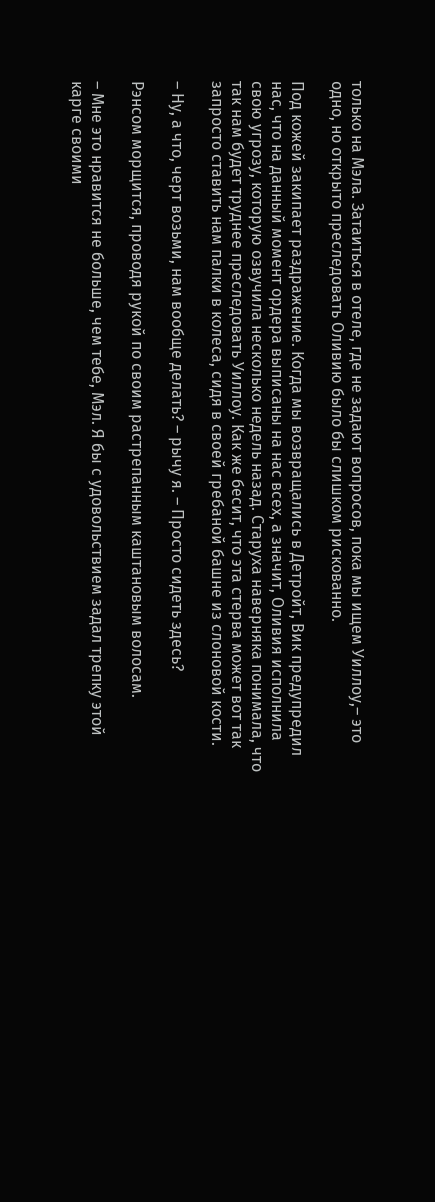только на Мэла. Затаиться в отеле, где не задают вопросов, пока мы ищем Уиллоу,– это одно, но открыто преследовать Оливию было бы слишком рискованно.

Под кожей закипает раздражение. Когда мы возвращались в Детройт, Вик предупредил нас, что на данный момент ордера выписаны на нас всех, а значит, Оливия исполнила свою угрозу, которую озвучила несколько недель назад. Старуха наверняка понимала, что так нам будет труднее преследовать Уиллоу. Как же бесит, что эта стерва может вот так запросто ставить нам палки в колеса, сидя в своей гребаной башне из слоновой кости.

– Ну, а что, черт возьми, нам вообще делать? – рычу я. – Просто сидеть здесь?

Рэнсом морщится, проводя рукой по своим растрепанным каштановым волосам.

– Мне это нравится не больше, чем тебе, Мэл. Я бы с удовольствием задал трепку этой карге своими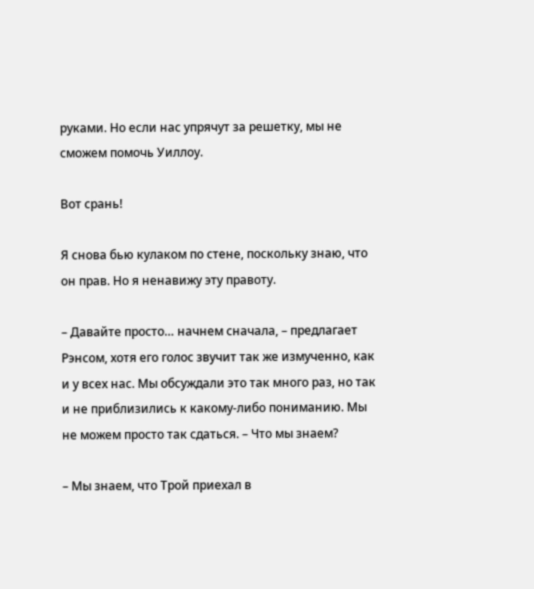руками. Но если нас упрячут за решетку, мы не сможем помочь Уиллоу.

Вот срань!

Я снова бью кулаком по стене, поскольку знаю, что он прав. Но я ненавижу эту правоту.

– Давайте просто… начнем сначала, – предлагает Рэнсом, хотя его голос звучит так же измученно, как и у всех нас. Мы обсуждали это так много раз, но так и не приблизились к какому-либо пониманию. Мы не можем просто так сдаться. – Что мы знаем?

– Мы знаем, что Трой приехал в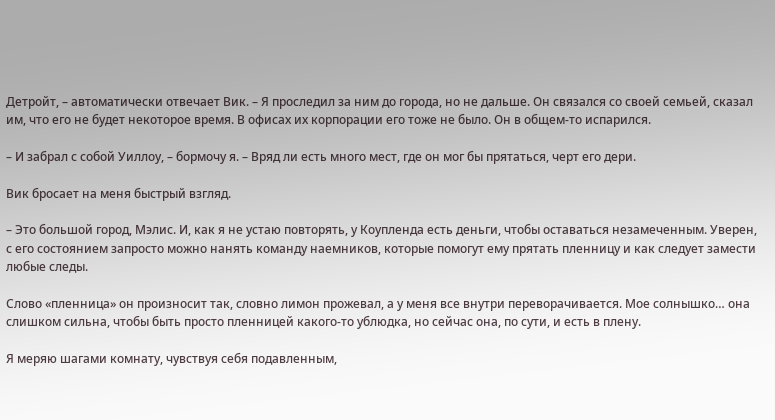Детройт, – автоматически отвечает Вик. – Я проследил за ним до города, но не дальше. Он связался со своей семьей, сказал им, что его не будет некоторое время. В офисах их корпорации его тоже не было. Он в общем-то испарился.

– И забрал с собой Уиллоу, – бормочу я. – Вряд ли есть много мест, где он мог бы прятаться, черт его дери.

Вик бросает на меня быстрый взгляд.

– Это большой город, Мэлис. И, как я не устаю повторять, у Коупленда есть деньги, чтобы оставаться незамеченным. Уверен, с его состоянием запросто можно нанять команду наемников, которые помогут ему прятать пленницу и как следует замести любые следы.

Слово «пленница» он произносит так, словно лимон прожевал, а у меня все внутри переворачивается. Мое солнышко… она слишком сильна, чтобы быть просто пленницей какого-то ублюдка, но сейчас она, по сути, и есть в плену.

Я меряю шагами комнату, чувствуя себя подавленным,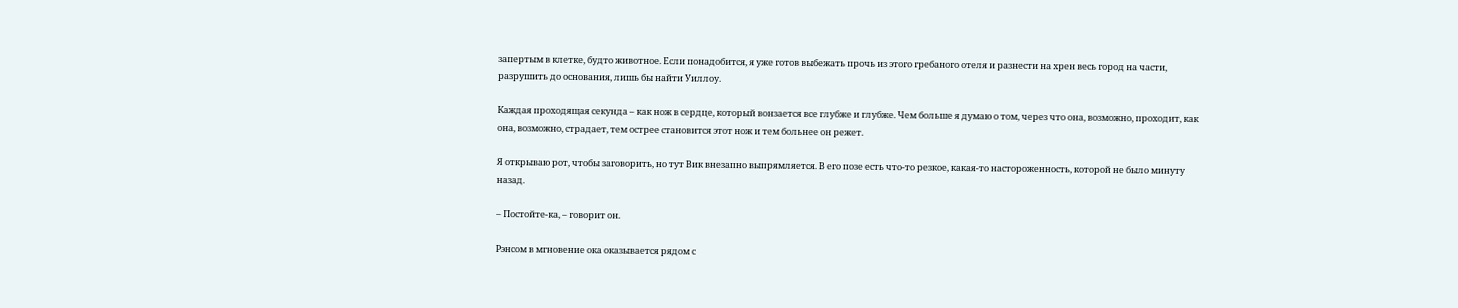запертым в клетке, будто животное. Если понадобится, я уже готов выбежать прочь из этого гребаного отеля и разнести на хрен весь город на части, разрушить до основания, лишь бы найти Уиллоу.

Каждая проходящая секунда – как нож в сердце, который вонзается все глубже и глубже. Чем больше я думаю о том, через что она, возможно, проходит, как она, возможно, страдает, тем острее становится этот нож и тем больнее он режет.

Я открываю рот, чтобы заговорить, но тут Вик внезапно выпрямляется. В его позе есть что-то резкое, какая-то настороженность, которой не было минуту назад.

– Постойте-ка, – говорит он.

Рэнсом в мгновение ока оказывается рядом с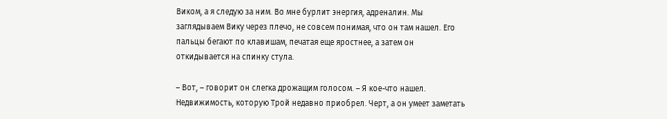Виком, а я следую за ним. Во мне бурлит энергия, адреналин. Мы заглядываем Вику через плечо, не совсем понимая, что он там нашел. Его пальцы бегают по клавишам, печатая еще яростнее, а затем он откидывается на спинку стула.

– Вот, – говорит он слегка дрожащим голосом. – Я кое-что нашел. Недвижимость, которую Трой недавно приобрел. Черт, а он умеет заметать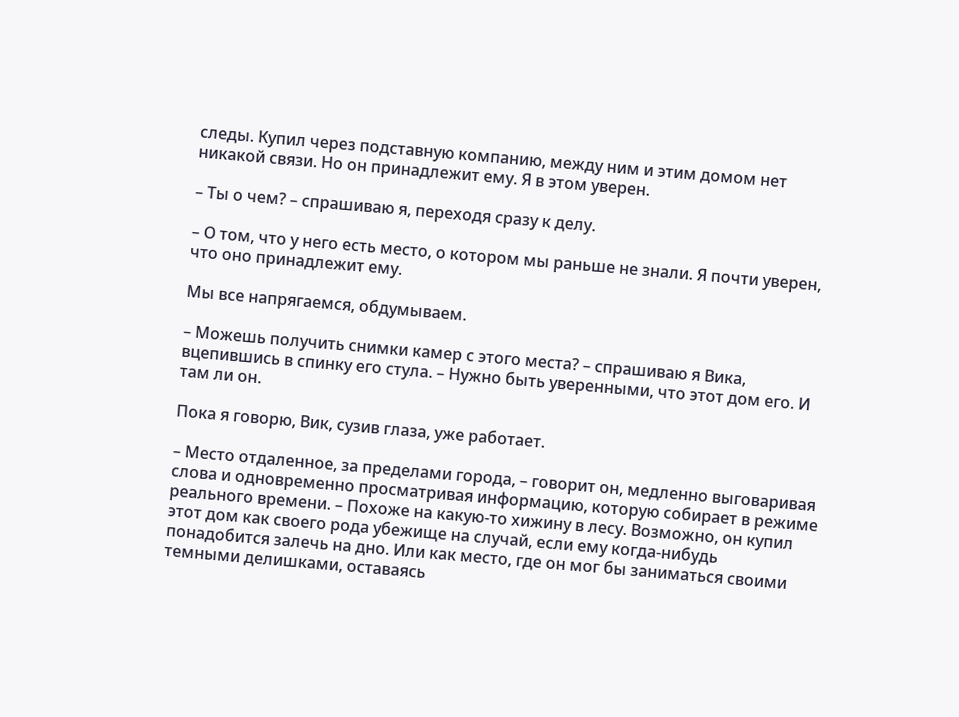следы. Купил через подставную компанию, между ним и этим домом нет никакой связи. Но он принадлежит ему. Я в этом уверен.

– Ты о чем? – спрашиваю я, переходя сразу к делу.

– О том, что у него есть место, о котором мы раньше не знали. Я почти уверен, что оно принадлежит ему.

Мы все напрягаемся, обдумываем.

– Можешь получить снимки камер с этого места? – спрашиваю я Вика, вцепившись в спинку его стула. – Нужно быть уверенными, что этот дом его. И там ли он.

Пока я говорю, Вик, сузив глаза, уже работает.

– Место отдаленное, за пределами города, – говорит он, медленно выговаривая слова и одновременно просматривая информацию, которую собирает в режиме реального времени. – Похоже на какую-то хижину в лесу. Возможно, он купил этот дом как своего рода убежище на случай, если ему когда-нибудь понадобится залечь на дно. Или как место, где он мог бы заниматься своими темными делишками, оставаясь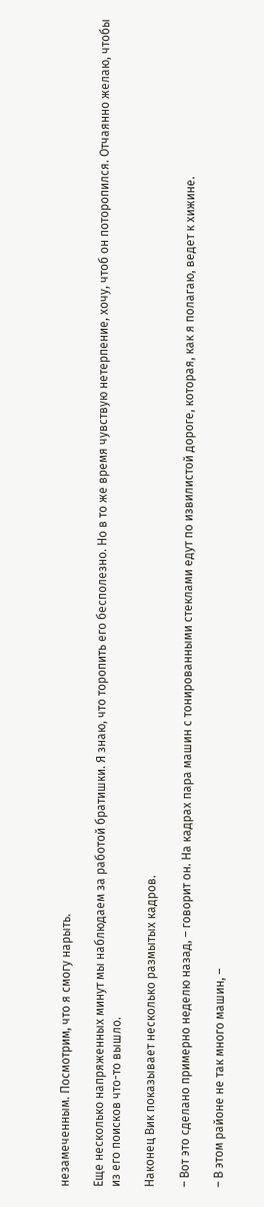незамеченным. Посмотрим, что я смогу нарыть.

Еще несколько напряженных минут мы наблюдаем за работой братишки. Я знаю, что торопить его бесполезно. Но в то же время чувствую нетерпение, хочу, чтоб он поторопился. Отчаянно желаю, чтобы из его поисков что-то вышло.

Наконец Вик показывает несколько размытых кадров.

– Вот это сделано примерно неделю назад, – говорит он. На кадрах пара машин с тонированными стеклами едут по извилистой дороге, которая, как я полагаю, ведет к хижине.

– В этом районе не так много машин, –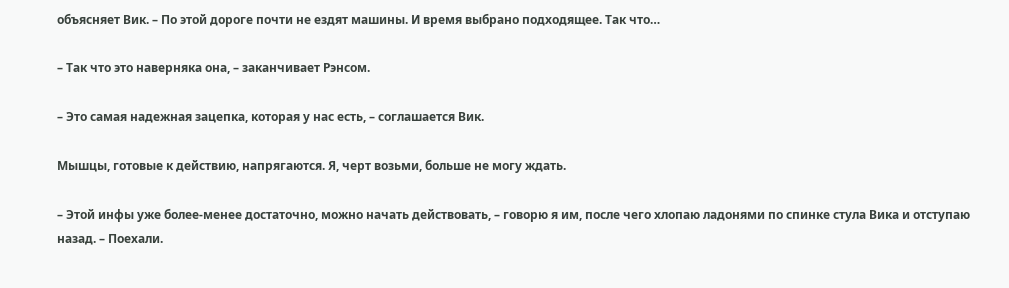объясняет Вик. – По этой дороге почти не ездят машины. И время выбрано подходящее. Так что…

– Так что это наверняка она, – заканчивает Рэнсом.

– Это самая надежная зацепка, которая у нас есть, – соглашается Вик.

Мышцы, готовые к действию, напрягаются. Я, черт возьми, больше не могу ждать.

– Этой инфы уже более-менее достаточно, можно начать действовать, – говорю я им, после чего хлопаю ладонями по спинке стула Вика и отступаю назад. – Поехали.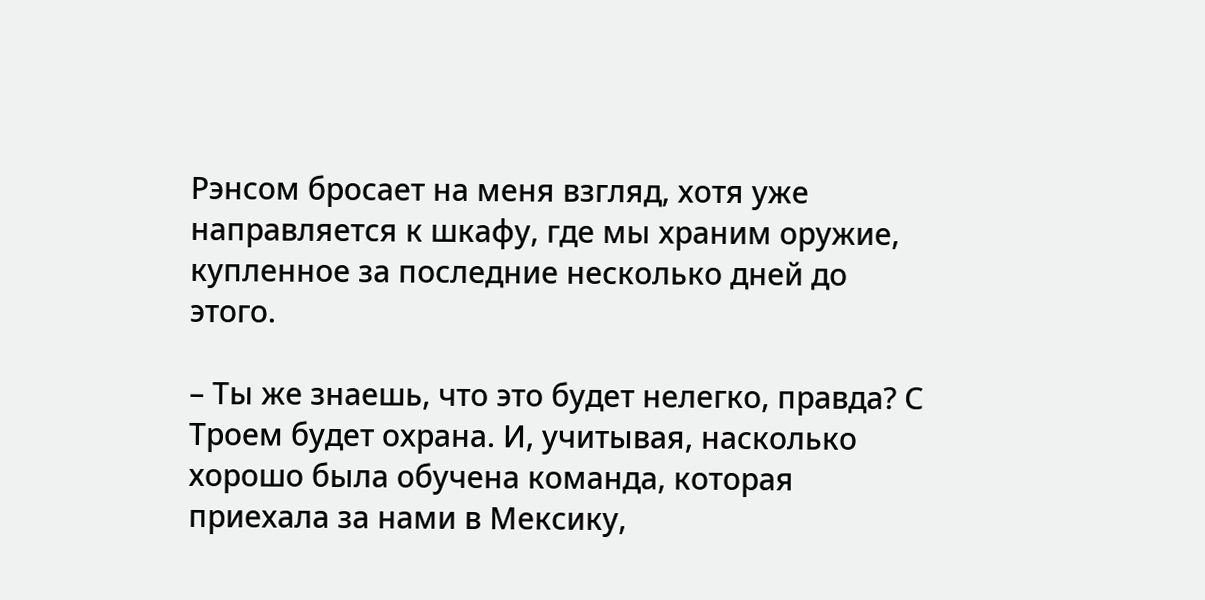Рэнсом бросает на меня взгляд, хотя уже направляется к шкафу, где мы храним оружие, купленное за последние несколько дней до этого.

– Ты же знаешь, что это будет нелегко, правда? С Троем будет охрана. И, учитывая, насколько хорошо была обучена команда, которая приехала за нами в Мексику,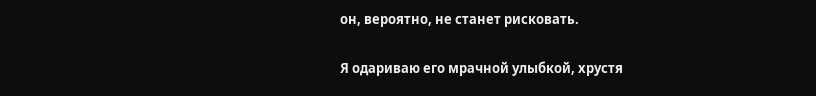он, вероятно, не станет рисковать.

Я одариваю его мрачной улыбкой, хрустя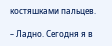костяшками пальцев.

– Ладно. Сегодня я в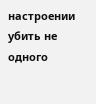настроении убить не одного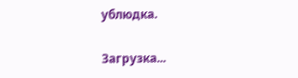ублюдка.

Загрузка...